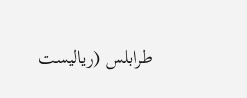طرابلس (رياليست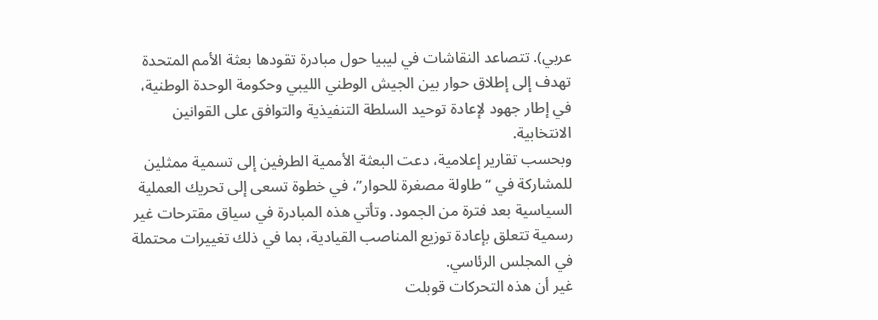عربي). تتصاعد النقاشات في ليبيا حول مبادرة تقودها بعثة الأمم المتحدة تهدف إلى إطلاق حوار بين الجيش الوطني الليبي وحكومة الوحدة الوطنية، في إطار جهود لإعادة توحيد السلطة التنفيذية والتوافق على القوانين الانتخابية.
وبحسب تقارير إعلامية، دعت البعثة الأممية الطرفين إلى تسمية ممثلين للمشاركة في “طاولة مصغرة للحوار”، في خطوة تسعى إلى تحريك العملية السياسية بعد فترة من الجمود. وتأتي هذه المبادرة في سياق مقترحات غير رسمية تتعلق بإعادة توزيع المناصب القيادية، بما في ذلك تغييرات محتملة في المجلس الرئاسي.
غير أن هذه التحركات قوبلت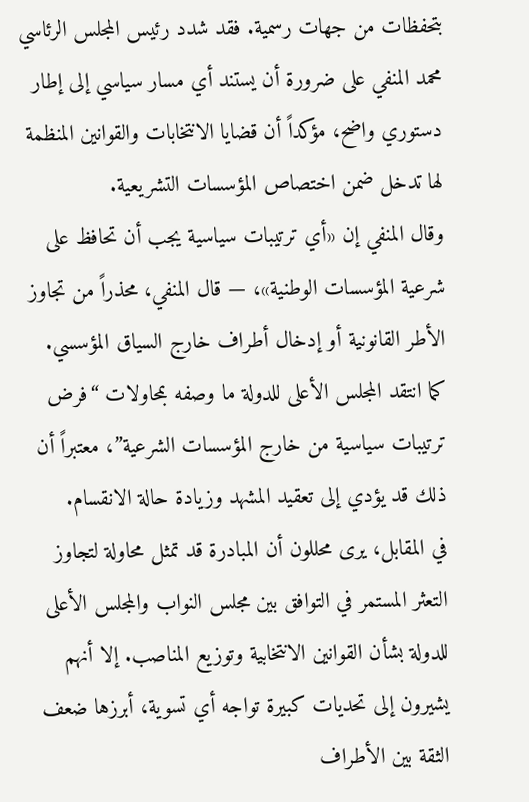بتحفظات من جهات رسمية. فقد شدد رئيس المجلس الرئاسي محمد المنفي على ضرورة أن يستند أي مسار سياسي إلى إطار دستوري واضح، مؤكداً أن قضايا الانتخابات والقوانين المنظمة لها تدخل ضمن اختصاص المؤسسات التشريعية.
وقال المنفي إن «أي ترتيبات سياسية يجب أن تحافظ على شرعية المؤسسات الوطنية»، — قال المنفي، محذراً من تجاوز الأطر القانونية أو إدخال أطراف خارج السياق المؤسسي.
كما انتقد المجلس الأعلى للدولة ما وصفه بمحاولات “فرض ترتيبات سياسية من خارج المؤسسات الشرعية”، معتبراً أن ذلك قد يؤدي إلى تعقيد المشهد وزيادة حالة الانقسام.
في المقابل، يرى محللون أن المبادرة قد تمثل محاولة لتجاوز التعثر المستمر في التوافق بين مجلس النواب والمجلس الأعلى للدولة بشأن القوانين الانتخابية وتوزيع المناصب. إلا أنهم يشيرون إلى تحديات كبيرة تواجه أي تسوية، أبرزها ضعف الثقة بين الأطراف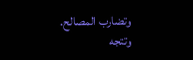وتضارب المصالح.
وتتجه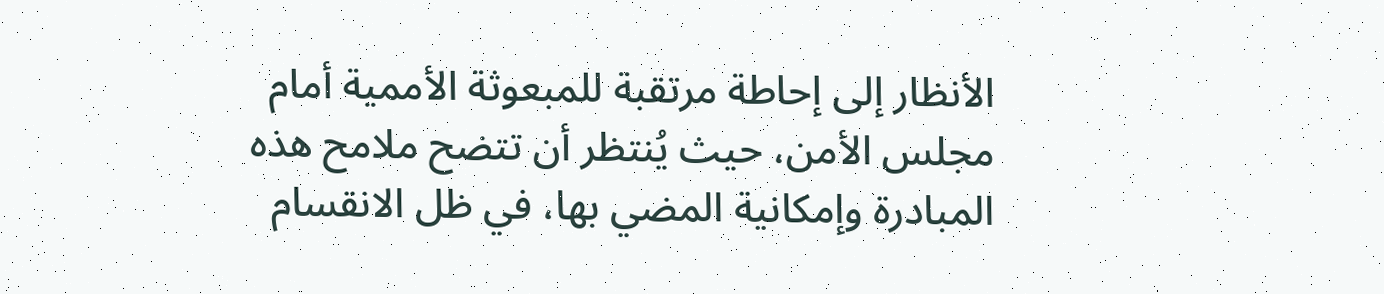الأنظار إلى إحاطة مرتقبة للمبعوثة الأممية أمام مجلس الأمن، حيث يُنتظر أن تتضح ملامح هذه المبادرة وإمكانية المضي بها، في ظل الانقسام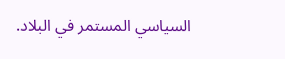السياسي المستمر في البلاد.